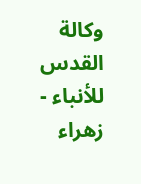وكالة القدس للأنباء - زهراء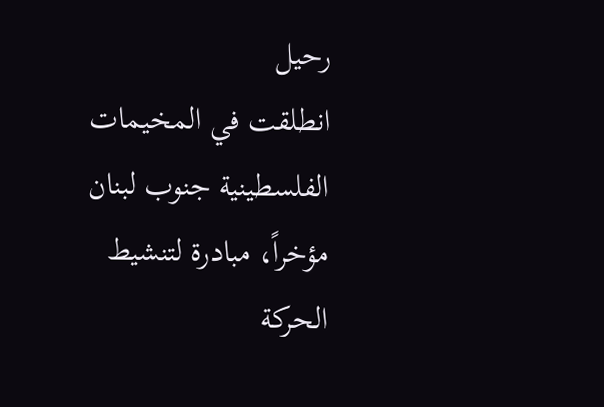رحيل
انطلقت في المخيمات الفلسطينية جنوب لبنان مؤخراً، مبادرة لتنشيط الحركة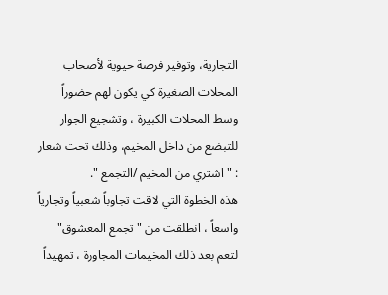التجارية، وتوفير فرصة حيوية لأصحاب المحلات الصغيرة كي يكون لهم حضوراً وسط المحلات الكبيرة ، وتشجيع الجوار للتبضع من داخل المخيم، وذلك تحت شعار : " اشتري من المخيم /التجمع ".
هذه الخطوة التي لاقت تجاوباً شعبياً وتجارياً واسعاً ، انطلقت من "تجمع المعشوق" لتعم بعد ذلك المخيمات المجاورة ، تمهيداً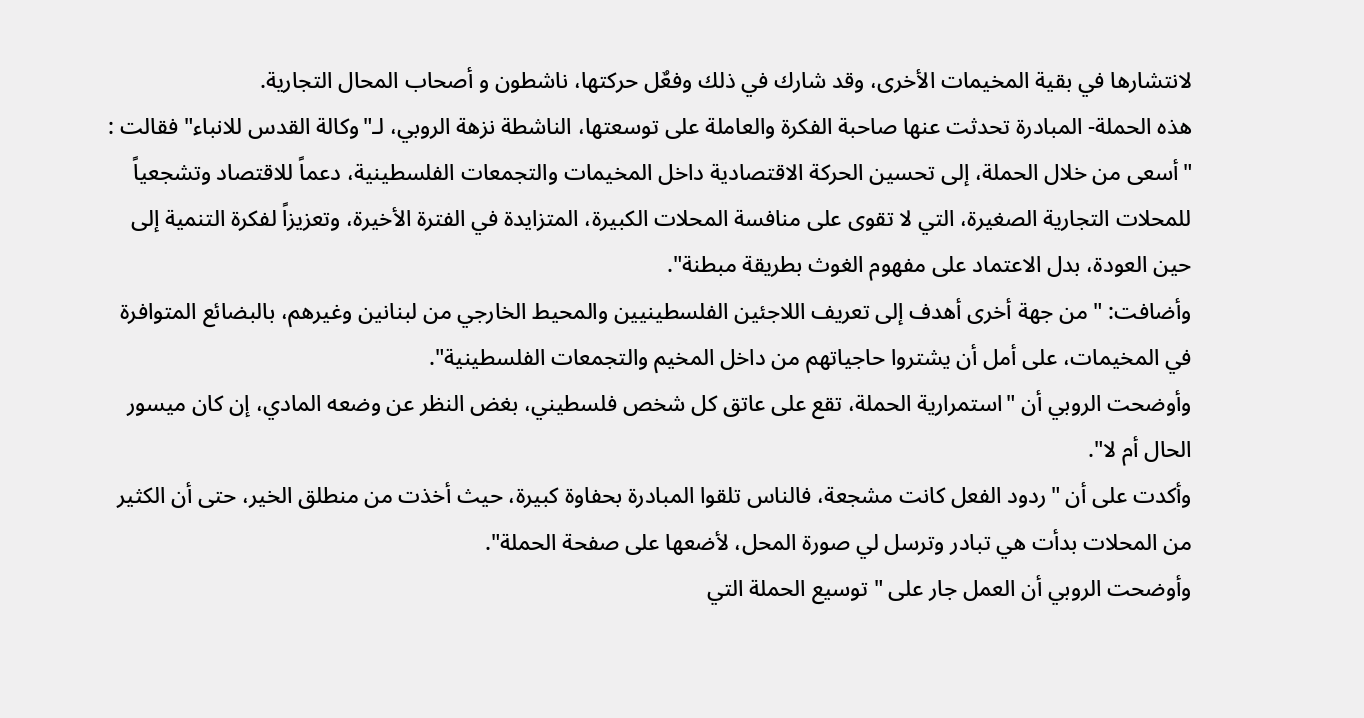لانتشارها في بقية المخيمات الأخرى، وقد شارك في ذلك وفعٌل حركتها، ناشطون و أصحاب المحال التجارية.
هذه الحملة- المبادرة تحدثت عنها صاحبة الفكرة والعاملة على توسعتها، الناشطة نزهة الروبي، لـ"وكالة القدس للانباء" فقالت :
"أسعى من خلال الحملة، إلى تحسين الحركة الاقتصادية داخل المخيمات والتجمعات الفلسطينية، دعماً للاقتصاد وتشجعياً للمحلات التجارية الصغيرة، التي لا تقوى على منافسة المحلات الكبيرة، المتزايدة في الفترة الأخيرة، وتعزيزاً لفكرة التنمية إلى حين العودة، بدل الاعتماد على مفهوم الغوث بطريقة مبطنة".
وأضافت: " من جهة أخرى أهدف إلى تعريف اللاجئين الفلسطينيين والمحيط الخارجي من لبنانين وغيرهم، بالبضائع المتوافرة في المخيمات، على أمل أن يشتروا حاجياتهم من داخل المخيم والتجمعات الفلسطينية".
وأوضحت الروبي أن "استمرارية الحملة، تقع على عاتق كل شخص فلسطيني، بغض النظر عن وضعه المادي، إن كان ميسور الحال أم لا".
وأكدت على أن "ردود الفعل كانت مشجعة، فالناس تلقوا المبادرة بحفاوة كبيرة، حيث أخذت من منطلق الخير، حتى أن الكثير من المحلات بدأت هي تبادر وترسل لي صورة المحل، لأضعها على صفحة الحملة".
وأوضحت الروبي أن العمل جار على " توسيع الحملة التي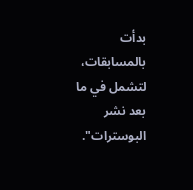بدأت بالمسابقات، لتشمل في ما بعد نشر البوسترات".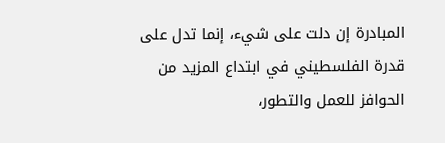المبادرة إن دلت على شيء، إنما تدل على قدرة الفلسطيني في ابتداع المزيد من الحوافز للعمل والتطور،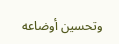وتحسين أوضاعه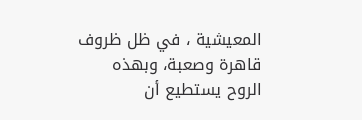المعيشية ، في ظل ظروف قاهرة وصعبة، وبهذه الروح يستطيع أن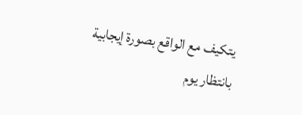يتكيف مع الواقع بصورة إيجابية بانتظار يوم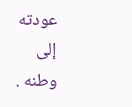عودته إلى وطنه .